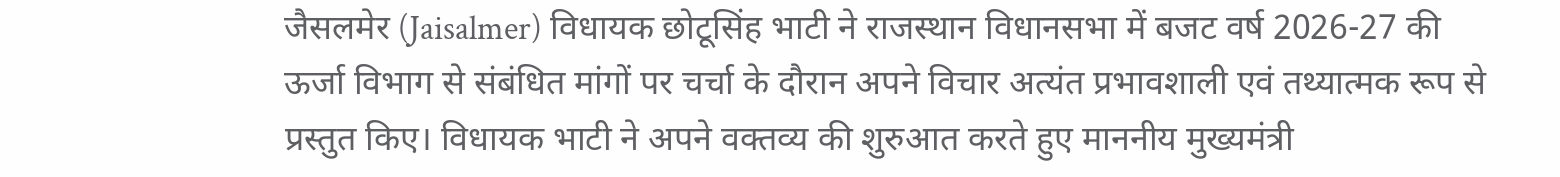जैसलमेर (Jaisalmer) विधायक छोटूसिंह भाटी ने राजस्थान विधानसभा में बजट वर्ष 2026-27 की ऊर्जा विभाग से संबंधित मांगों पर चर्चा के दौरान अपने विचार अत्यंत प्रभावशाली एवं तथ्यात्मक रूप से प्रस्तुत किए। विधायक भाटी ने अपने वक्तव्य की शुरुआत करते हुए माननीय मुख्यमंत्री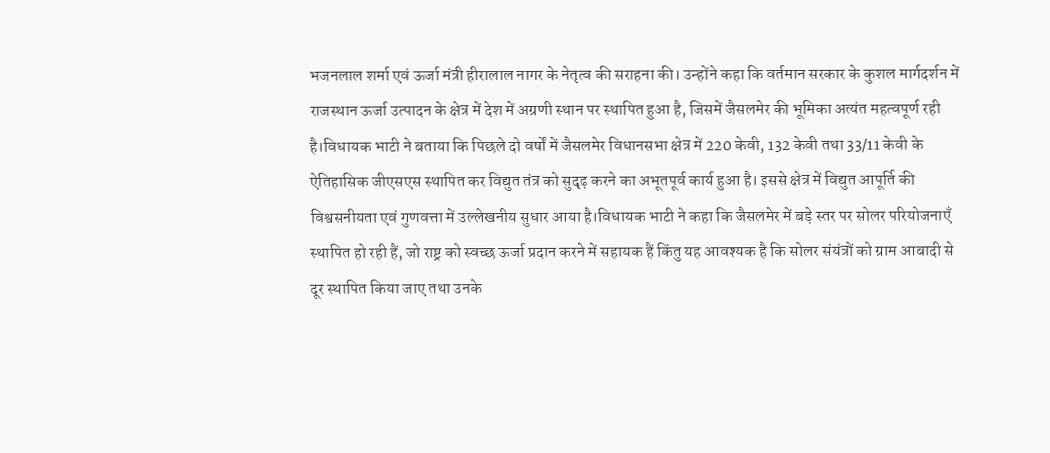भजनलाल शर्मा एवं ऊर्जा मंत्री हीरालाल नागर के नेतृत्व की सराहना की। उन्होंने कहा कि वर्तमान सरकार के कुशल मार्गदर्शन में राजस्थान ऊर्जा उत्पादन के क्षेत्र में देश में अग्रणी स्थान पर स्थापित हुआ है, जिसमें जैसलमेर की भूमिका अत्यंत महत्वपूर्ण रही है।विधायक भाटी ने बताया कि पिछले दो वर्षों में जैसलमेर विधानसभा क्षेत्र में 220 केवी, 132 केवी तथा 33/11 केवी के ऐतिहासिक जीएसएस स्थापित कर विद्युत तंत्र को सुदृढ़ करने का अभूतपूर्व कार्य हुआ है। इससे क्षेत्र में विद्युत आपूर्ति की विश्वसनीयता एवं गुणवत्ता में उल्लेखनीय सुधार आया है।विधायक भाटी ने कहा कि जैसलमेर में बड़े स्तर पर सोलर परियोजनाएँ स्थापित हो रही हैं, जो राष्ट्र को स्वच्छ ऊर्जा प्रदान करने में सहायक हैं किंतु यह आवश्यक है कि सोलर संयंत्रों को ग्राम आबादी से दूर स्थापित किया जाए तथा उनके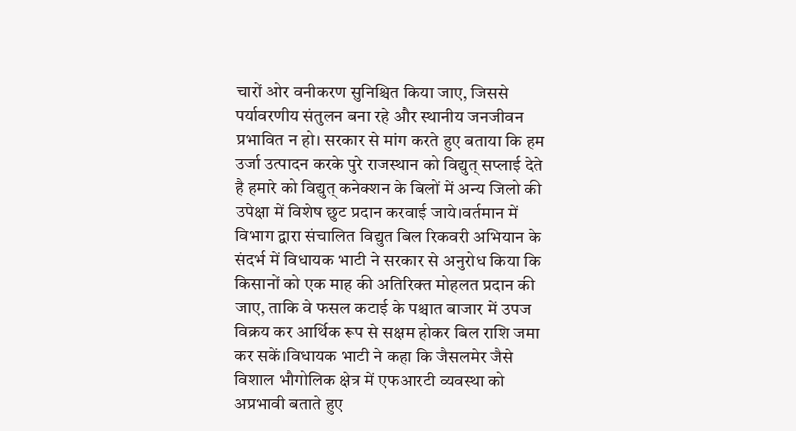चारों ओर वनीकरण सुनिश्चित किया जाए, जिससे पर्यावरणीय संतुलन बना रहे और स्थानीय जनजीवन प्रभावित न हो। सरकार से मांग करते हुए बताया कि हम उर्जा उत्पादन करके पुरे राजस्थान को विद्युत् सप्लाई देते है हमारे को विद्युत् कनेक्शन के बिलों में अन्य जिलो की उपेक्षा में विशेष छुट प्रदान करवाई जाये।वर्तमान में विभाग द्वारा संचालित विद्युत बिल रिकवरी अभियान के संदर्भ में विधायक भाटी ने सरकार से अनुरोध किया कि किसानों को एक माह की अतिरिक्त मोहलत प्रदान की जाए, ताकि वे फसल कटाई के पश्चात बाजार में उपज विक्रय कर आर्थिक रूप से सक्षम होकर बिल राशि जमा कर सकें।विधायक भाटी ने कहा कि जैसलमेर जैसे विशाल भौगोलिक क्षेत्र में एफआरटी व्यवस्था को अप्रभावी बताते हुए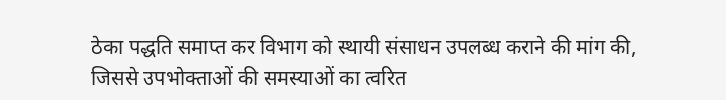ठेका पद्धति समाप्त कर विभाग को स्थायी संसाधन उपलब्ध कराने की मांग की, जिससे उपभोक्ताओं की समस्याओं का त्वरित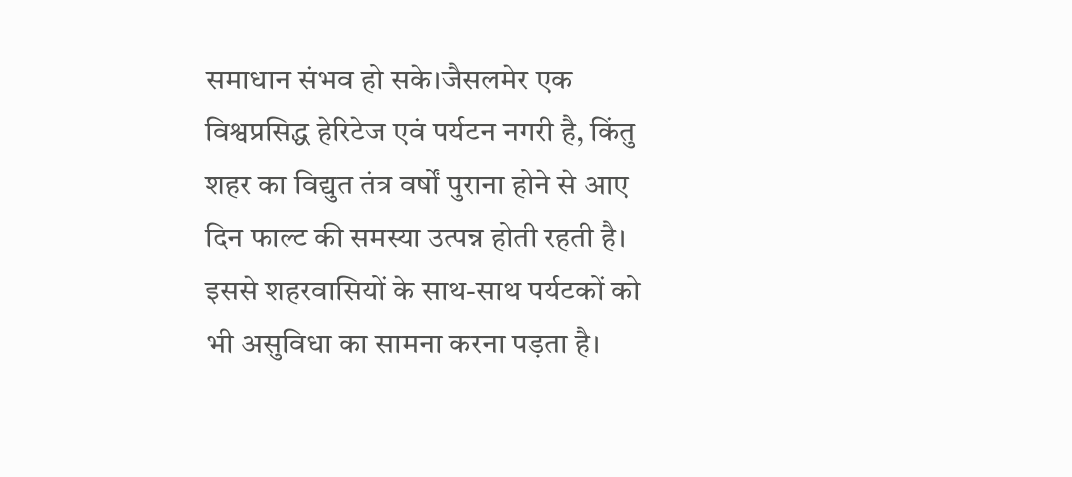समाधान संभव हो सके।जैसलमेर एक विश्वप्रसिद्ध हेरिटेज एवं पर्यटन नगरी है, किंतु शहर का विद्युत तंत्र वर्षों पुराना होने से आए दिन फाल्ट की समस्या उत्पन्न होती रहती है। इससे शहरवासियों के साथ-साथ पर्यटकों को भी असुविधा का सामना करना पड़ता है।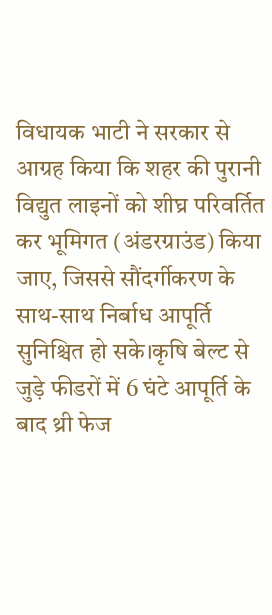विधायक भाटी ने सरकार से आग्रह किया कि शहर की पुरानी विद्युत लाइनों को शीघ्र परिवर्तित कर भूमिगत (अंडरग्राउंड) किया जाए, जिससे सौंदर्गीकरण के साथ-साथ निर्बाध आपूर्ति सुनिश्चित हो सके।कृषि बेल्ट से जुड़े फीडरों में 6 घंटे आपूर्ति के बाद थ्री फेज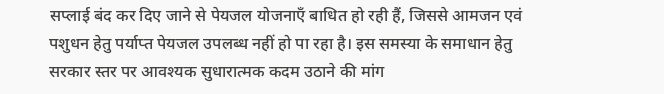सप्लाई बंद कर दिए जाने से पेयजल योजनाएँ बाधित हो रही हैं, जिससे आमजन एवं पशुधन हेतु पर्याप्त पेयजल उपलब्ध नहीं हो पा रहा है। इस समस्या के समाधान हेतु सरकार स्तर पर आवश्यक सुधारात्मक कदम उठाने की मांग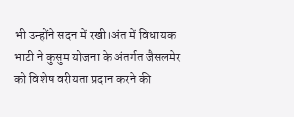भी उन्होंने सदन में रखी।अंत में विधायक भाटी ने कुसुम योजना के अंतर्गत जैसलमेर को विशेष वरीयता प्रदान करने की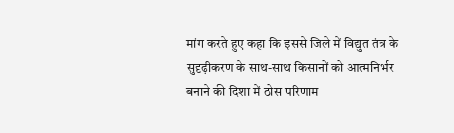मांग करते हुए कहा कि इससे जिले में विद्युत तंत्र के सुदृढ़ीकरण के साथ-साथ किसानों को आत्मनिर्भर बनाने की दिशा में ठोस परिणाम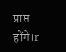प्राप्त होंगे।r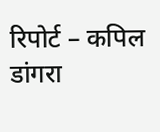रिपोर्ट – कपिल डांगरा